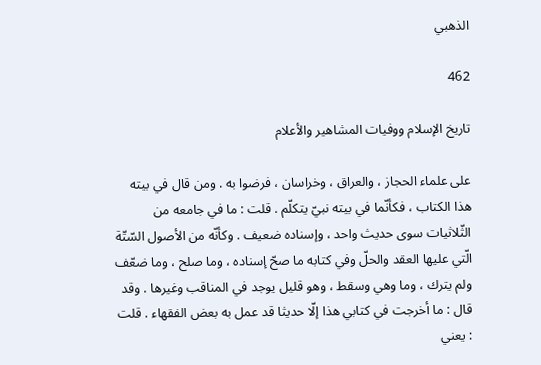الذهبي

462

تاريخ الإسلام ووفيات المشاهير والأعلام

على علماء الحجاز ، والعراق ، وخراسان ، فرضوا به . ومن قال في بيته هذا الكتاب ، فكأنّما في بيته نبيّ يتكلّم . قلت : ما في جامعه من الثّلاثيات سوى حديث واحد ، وإسناده ضعيف . وكأنّه من الأصول السّتّة الّتي عليها العقد والحلّ وفي كتابه ما صحّ إسناده ، وما صلح ، وما ضعّف ولم يترك ، وما وهي وسقط ، وهو قليل يوجد في المناقب وغيرها . وقد قال : ما أخرجت في كتابي هذا إلّا حديثا قد عمل به بعض الفقهاء . قلت : يعني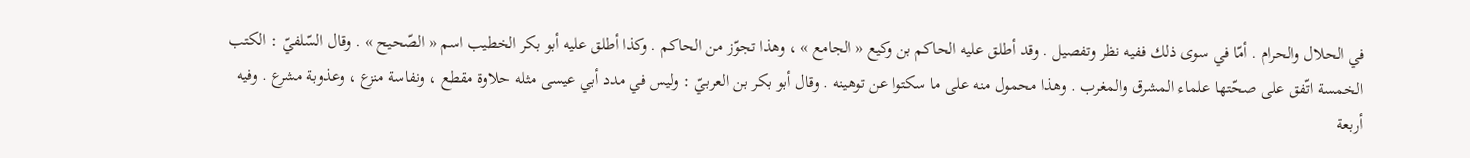في الحلال والحرام . أمّا في سوى ذلك ففيه نظر وتفصيل . وقد أطلق عليه الحاكم بن وكيع « الجامع » ، وهذا تجوّز من الحاكم . وكذا أطلق عليه أبو بكر الخطيب اسم « الصّحيح » . وقال السّلفيّ : الكتب الخمسة اتّفق على صحّتها علماء المشرق والمغرب . وهذا محمول منه على ما سكتوا عن توهينه . وقال أبو بكر بن العربيّ : وليس في مدد أبي عيسى مثله حلاوة مقطع ، ونفاسة منزع ، وعذوبة مشرع . وفيه أربعة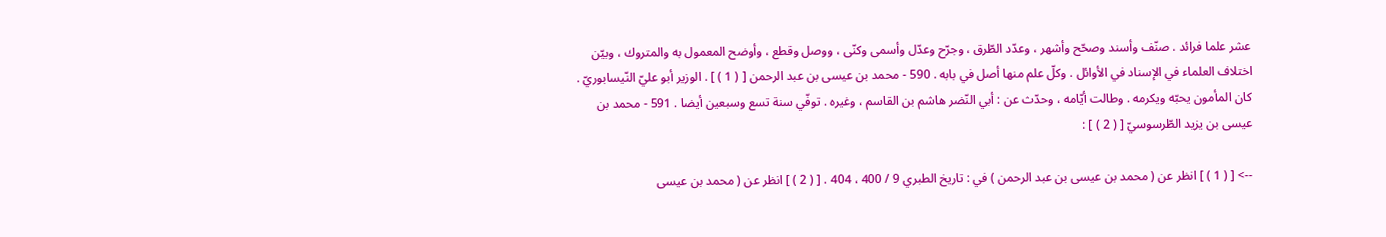عشر علما فرائد . صنّف وأسند وصحّح وأشهر ، وعدّد الطّرق ، وجرّح وعدّل وأسمى وكنّى ، ووصل وقطع ، وأوضح المعمول به والمتروك ، وبيّن اختلاف العلماء في الإسناد في الأوائل . وكلّ علم منها أصل في بابه . 590 - محمد بن عيسى بن عبد الرحمن [ ( 1 ) ] . الوزير أبو عليّ النّيسابوريّ . كان المأمون يحبّه ويكرمه . وطالت أيّامه ، وحدّث عن : أبي النّضر هاشم بن القاسم ، وغيره . توفّي سنة تسع وسبعين أيضا . 591 - محمد بن عيسى بن يزيد الطّرسوسيّ [ ( 2 ) ] :

--> [ ( 1 ) ] انظر عن ( محمد بن عيسى بن عبد الرحمن ) في : تاريخ الطبري 9 / 400 ، 404 . [ ( 2 ) ] انظر عن ( محمد بن عيسى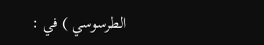الطرسوسي ) في :